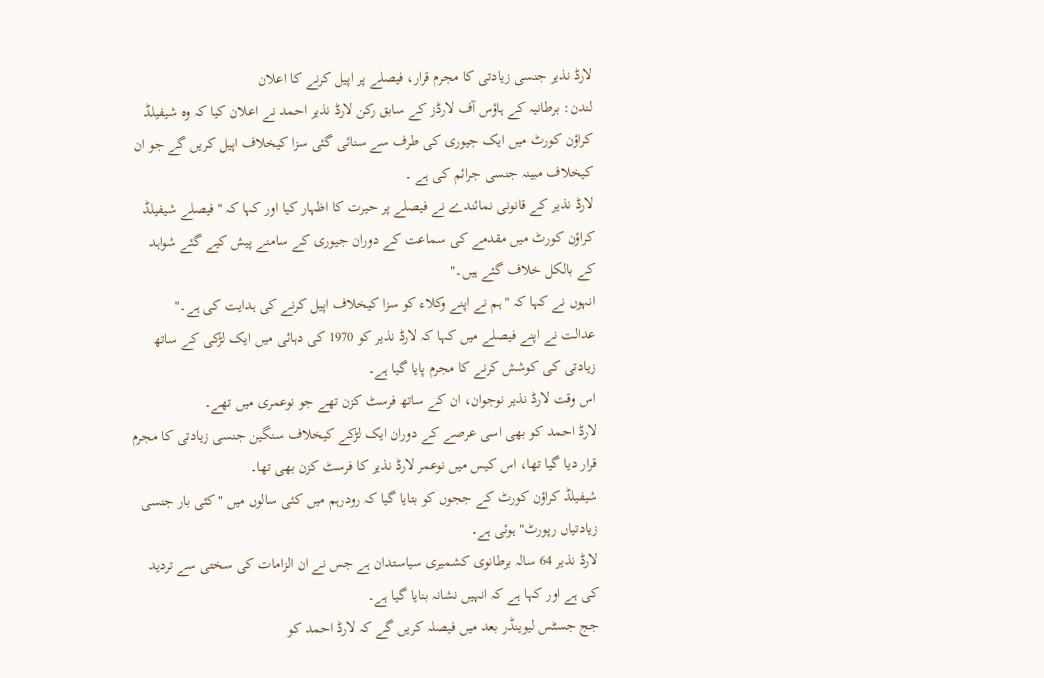لارڈ نذیر جنسی زیادتی کا مجرم قرار، فیصلے پر اپیل کرنے کا اعلان
لندن: برطانیہ کے ہاؤس آف لارڈز کے سابق رکن لارڈ نذیر احمد نے اعلان کیا کہ وہ شیفیلڈ کراؤن کورٹ میں ایک جیوری کی طرف سے سنائی گئی سزا کیخلاف اپیل کریں گے جو ان کیخلاف مبینہ جنسی جرائم کی ہے ۔
لارڈ نذیر کے قانونی نمائندے نے فیصلے پر حیرت کا اظہار کیا اور کہا کہ "فیصلے شیفیلڈ کراؤن کورٹ میں مقدمے کی سماعت کے دوران جیوری کے سامنے پیش کیے گئے شواہد کے بالکل خلاف گئے ہیں۔"
انہوں نے کہا کہ "ہم نے اپنے وکلاء کو سزا کیخلاف اپیل کرنے کی ہدایت کی ہے۔"
عدالت نے اپنے فیصلے میں کہا کہ لارڈ نذیر کو 1970 کی دہائی میں ایک لڑکی کے ساتھ زیادتی کی کوشش کرنے کا مجرم پایا گیا ہے۔
اس وقت لارڈ نذیر نوجوان، ان کے ساتھ فرسٹ کزن تھے جو نوعمری میں تھے۔
لارڈ احمد کو بھی اسی عرصے کے دوران ایک لڑکے کیخلاف سنگین جنسی زیادتی کا مجرم قرار دیا گیا تھا، اس کیس میں نوعمر لارڈ نذیر کا فرسٹ کزن بھی تھا۔
شیفیلڈ کراؤن کورٹ کے ججوں کو بتایا گیا کہ رودرہم میں کئی سالوں میں "کئی بار جنسی زیادتیاں رپورٹ" ہوئی ہے۔
لارڈ نذیر 64 سالہ برطانوی کشمیری سیاستدان ہے جس نے ان الزامات کی سختی سے تردید کی ہے اور کہا ہے کہ انہیں نشانہ بنایا گیا ہے۔
جج جسٹس لیوینڈر بعد میں فیصلہ کریں گے کہ لارڈ احمد کو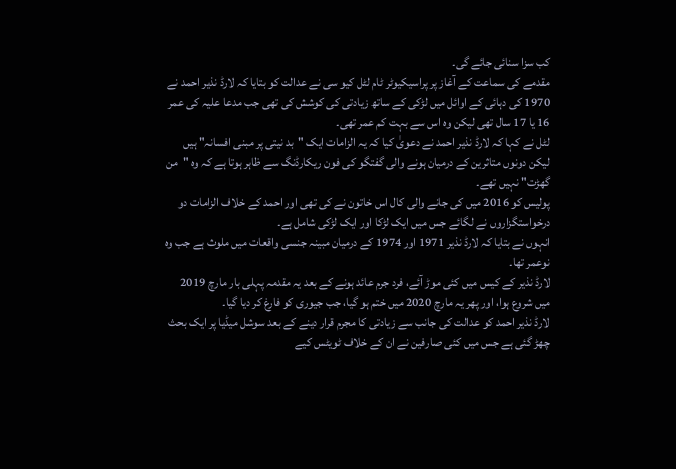کب سزا سنائی جائے گی۔
مقدمے کی سماعت کے آغاز پر پراسیکیوٹر ٹام لٹل کیو سی نے عدالت کو بتایا کہ لارڈ نذیر احمد نے 1970 کی دہائی کے اوائل میں لڑکی کے ساتھ زیادتی کی کوشش کی تھی جب مدعا علیہ کی عمر 16 یا 17 سال تھی لیکن وہ اس سے بہت کم عمر تھی۔
لٹل نے کہا کہ لارڈ نذیر احمد نے دعویٰ کیا کہ یہ الزامات ایک "بد نیتی پر مبنی افسانہ" ہیں لیکن دونوں متاثرین کے درمیان ہونے والی گفتگو کی فون ریکارڈنگ سے ظاہر ہوتا ہے کہ وہ "من گھڑت" نہیں تھے۔
پولیس کو 2016 میں کی جانے والی کال اس خاتون نے کی تھی اور احمد کے خلاف الزامات دو درخواستگزاروں نے لگائے جس میں ایک لڑکا اور ایک لڑکی شامل ہے۔
انہوں نے بتایا کہ لارڈ نذیر 1971 اور 1974 کے درمیان مبینہ جنسی واقعات میں ملوث ہے جب وہ نوعمر تھا۔
لارڈ نذیر کے کیس میں کئی موڑ آئے، فرد جرم عائد ہونے کے بعد یہ مقدمہ پہلی بار مارچ 2019 میں شروع ہوا، اور پھر یہ مارچ 2020 میں ختم ہو گیا، جب جیوری کو فارغ کر دیا گیا۔
لارڈ نذیر احمد کو عدالت کی جانب سے زیادتی کا مجرم قرار دینے کے بعد سوشل میڈیا پر ایک بحث چھڑ گئی ہے جس میں کئی صارفین نے ان کے خلاف ٹویٹس کیے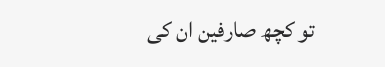تو کچھ صارفین ان کی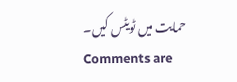حمایت میں ٹویٹس کیں۔
Comments are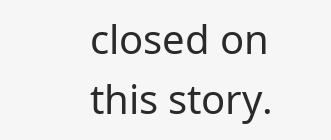closed on this story.